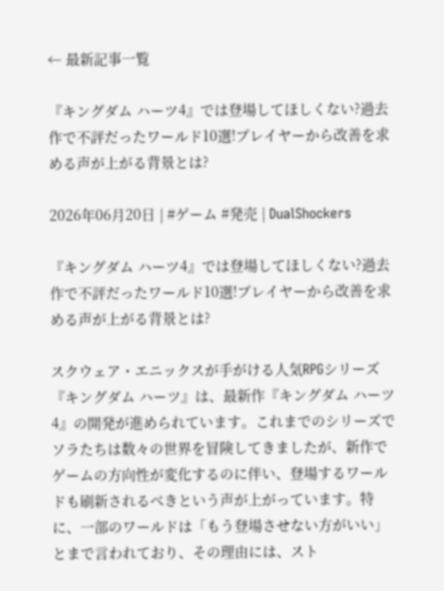← 最新記事一覧

『キングダム ハーツ4』では登場してほしくない?過去作で不評だったワールド10選!プレイヤーから改善を求める声が上がる背景とは?

2026年06月20日 | #ゲーム #発売 | DualShockers

『キングダム ハーツ4』では登場してほしくない?過去作で不評だったワールド10選!プレイヤーから改善を求める声が上がる背景とは?

スクウェア・エニックスが手がける人気RPGシリーズ『キングダム ハーツ』は、最新作『キングダム ハーツ4』の開発が進められています。これまでのシリーズでソラたちは数々の世界を冒険してきましたが、新作でゲームの方向性が変化するのに伴い、登場するワールドも刷新されるべきという声が上がっています。特に、一部のワールドは「もう登場させない方がいい」とまで言われており、その理由には、スト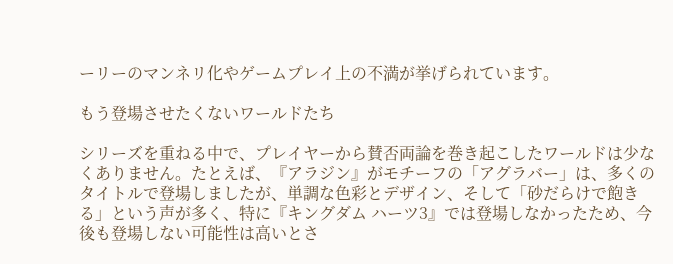ーリーのマンネリ化やゲームプレイ上の不満が挙げられています。

もう登場させたくないワールドたち

シリーズを重ねる中で、プレイヤーから賛否両論を巻き起こしたワールドは少なくありません。たとえば、『アラジン』がモチーフの「アグラバー」は、多くのタイトルで登場しましたが、単調な色彩とデザイン、そして「砂だらけで飽きる」という声が多く、特に『キングダム ハーツ3』では登場しなかったため、今後も登場しない可能性は高いとさ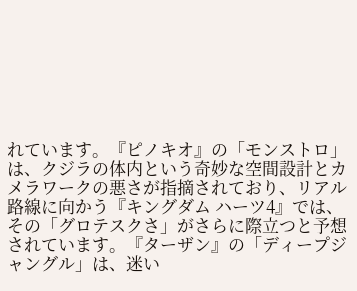れています。『ピノキオ』の「モンストロ」は、クジラの体内という奇妙な空間設計とカメラワークの悪さが指摘されており、リアル路線に向かう『キングダム ハーツ4』では、その「グロテスクさ」がさらに際立つと予想されています。『ターザン』の「ディープジャングル」は、迷い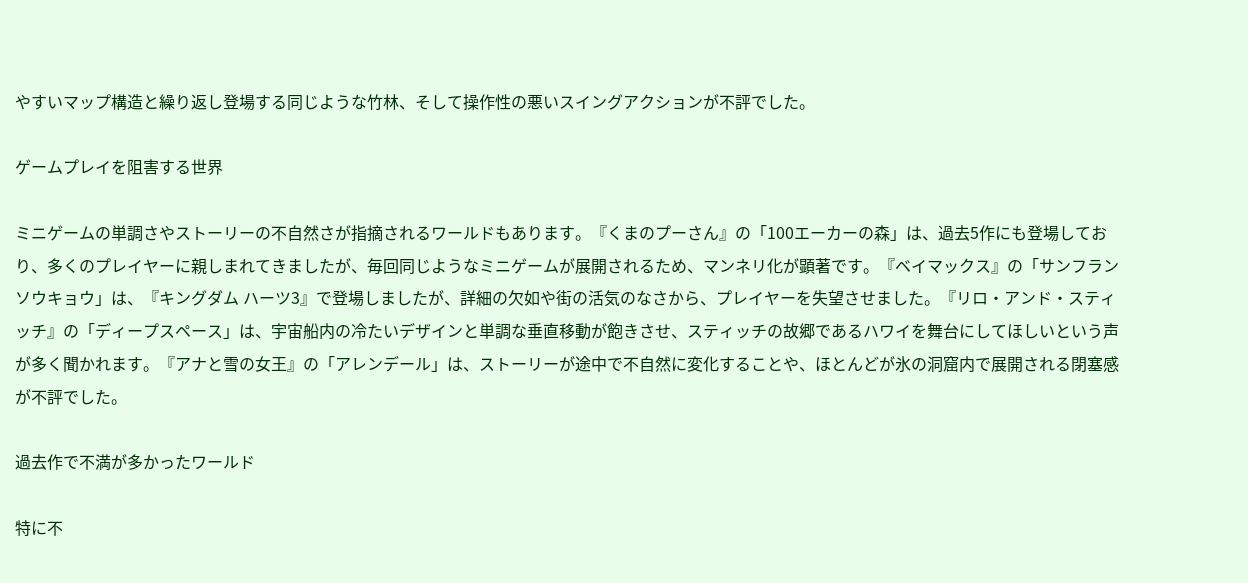やすいマップ構造と繰り返し登場する同じような竹林、そして操作性の悪いスイングアクションが不評でした。

ゲームプレイを阻害する世界

ミニゲームの単調さやストーリーの不自然さが指摘されるワールドもあります。『くまのプーさん』の「100エーカーの森」は、過去5作にも登場しており、多くのプレイヤーに親しまれてきましたが、毎回同じようなミニゲームが展開されるため、マンネリ化が顕著です。『ベイマックス』の「サンフランソウキョウ」は、『キングダム ハーツ3』で登場しましたが、詳細の欠如や街の活気のなさから、プレイヤーを失望させました。『リロ・アンド・スティッチ』の「ディープスペース」は、宇宙船内の冷たいデザインと単調な垂直移動が飽きさせ、スティッチの故郷であるハワイを舞台にしてほしいという声が多く聞かれます。『アナと雪の女王』の「アレンデール」は、ストーリーが途中で不自然に変化することや、ほとんどが氷の洞窟内で展開される閉塞感が不評でした。

過去作で不満が多かったワールド

特に不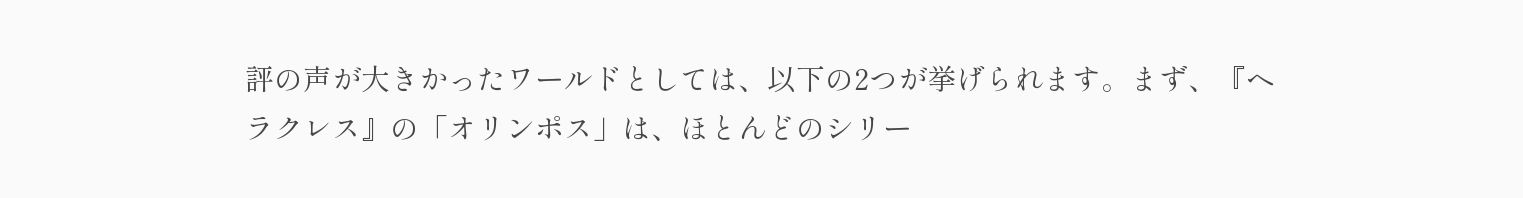評の声が大きかったワールドとしては、以下の2つが挙げられます。まず、『ヘラクレス』の「オリンポス」は、ほとんどのシリー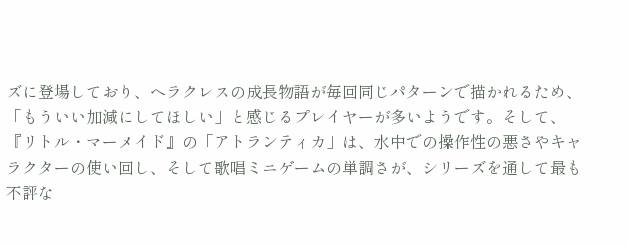ズに登場しており、ヘラクレスの成長物語が毎回同じパターンで描かれるため、「もういい加減にしてほしい」と感じるプレイヤーが多いようです。そして、『リトル・マーメイド』の「アトランティカ」は、水中での操作性の悪さやキャラクターの使い回し、そして歌唱ミニゲームの単調さが、シリーズを通して最も不評な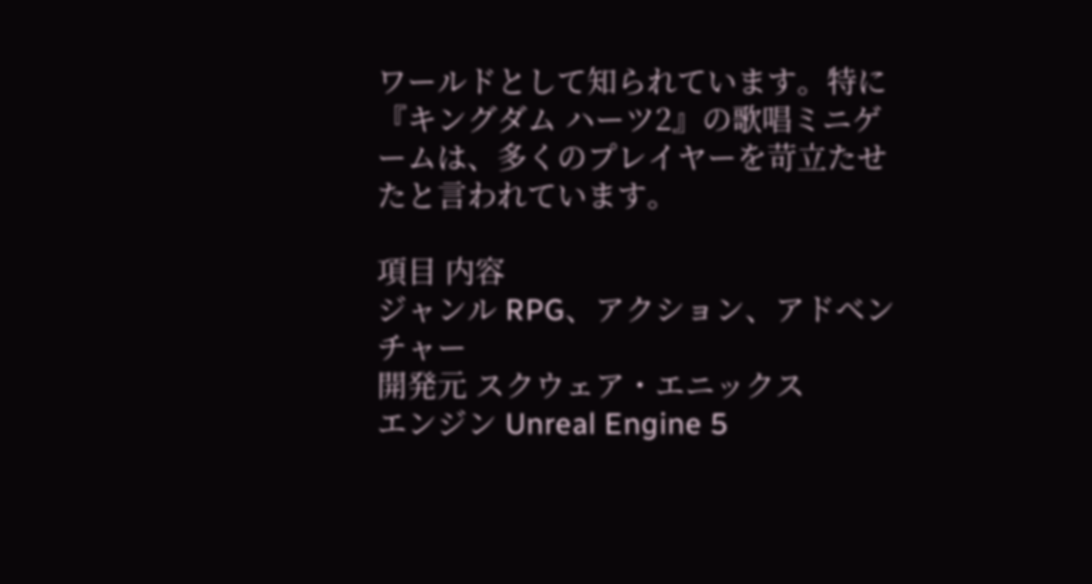ワールドとして知られています。特に『キングダム ハーツ2』の歌唱ミニゲームは、多くのプレイヤーを苛立たせたと言われています。

項目 内容
ジャンル RPG、アクション、アドベンチャー
開発元 スクウェア・エニックス
エンジン Unreal Engine 5